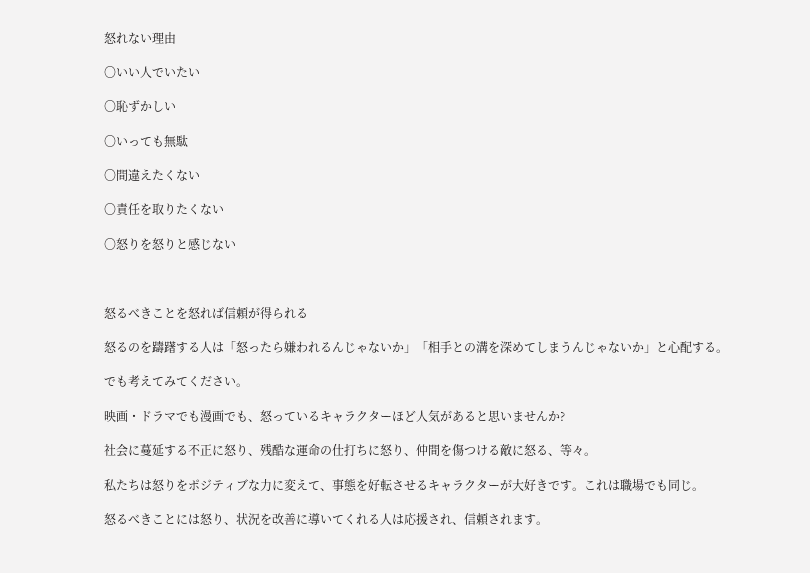怒れない理由

〇いい人でいたい

〇恥ずかしい

〇いっても無駄

〇間違えたくない

〇責任を取りたくない

〇怒りを怒りと感じない



怒るべきことを怒れば信頼が得られる

怒るのを躊躇する人は「怒ったら嫌われるんじゃないか」「相手との溝を深めてしまうんじゃないか」と心配する。

でも考えてみてください。

映画・ドラマでも漫画でも、怒っているキャラクターほど人気があると思いませんか?

社会に蔓延する不正に怒り、残酷な運命の仕打ちに怒り、仲間を傷つける敵に怒る、等々。

私たちは怒りをポジティブな力に変えて、事態を好転させるキャラクターが大好きです。これは職場でも同じ。

怒るべきことには怒り、状況を改善に導いてくれる人は応援され、信頼されます。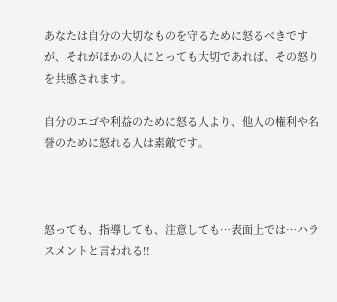あなたは自分の大切なものを守るために怒るべきですが、それがほかの人にとっても大切であれば、その怒りを共感されます。

自分のエゴや利益のために怒る人より、他人の権利や名誉のために怒れる人は素敵です。



怒っても、指導しても、注意しても…表面上では…ハラスメントと言われる‼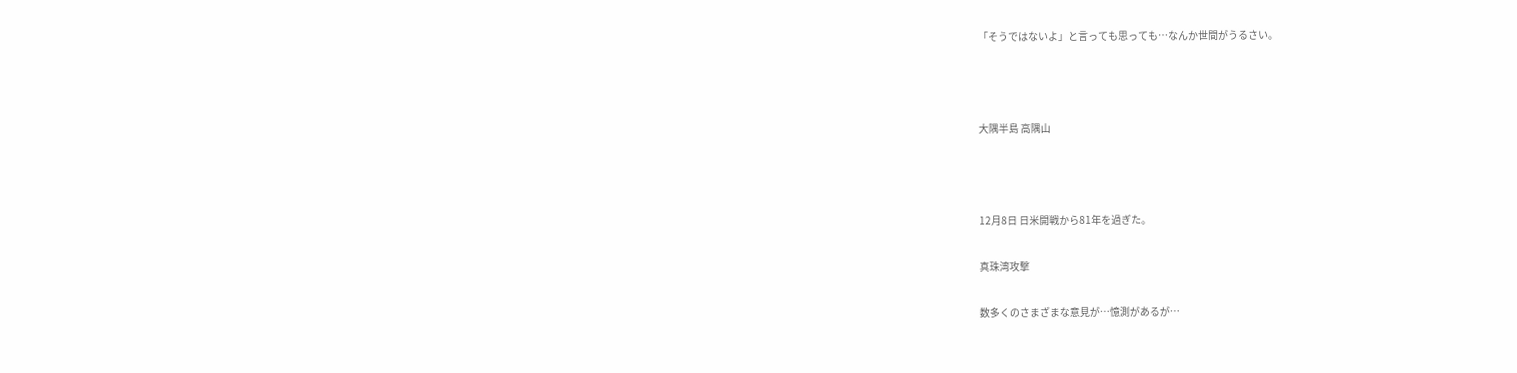「そうではないよ」と言っても思っても…なんか世間がうるさい。



大隅半島 高隅山



12月8日 日米開戦から81年を過ぎた。

真珠湾攻撃

数多くのさまざまな意見が…憶測があるが…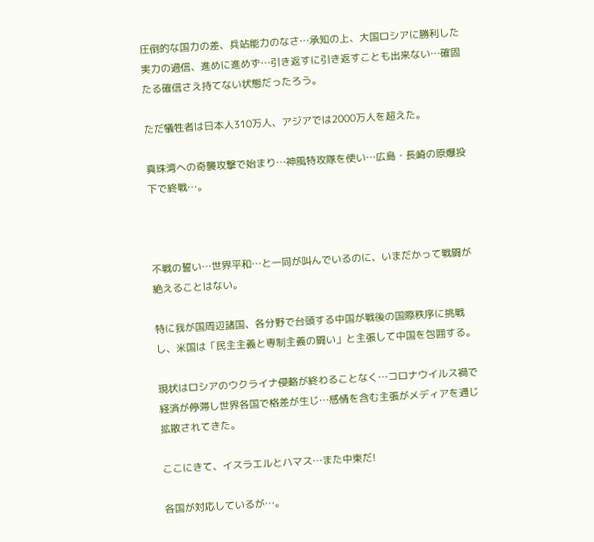圧倒的な国力の差、兵站能力のなさ…承知の上、大国ロシアに勝利した実力の過信、進めに進めず…引き返すに引き返すことも出来ない…確固たる確信さえ持てない状態だったろう。

ただ犠牲者は日本人310万人、アジアでは2000万人を超えた。

真珠湾への奇襲攻撃で始まり…神風特攻隊を使い…広島・長崎の原爆投下で終戦…。



不戦の誓い…世界平和…と一同が叫んでいるのに、いまだかって戦闘が絶えることはない。

特に我が国周辺諸国、各分野で台頭する中国が戦後の国際秩序に挑戦し、米国は「民主主義と専制主義の闘い」と主張して中国を包囲する。

現状はロシアのウクライナ侵略が終わることなく…コロナウイルス禍で経済が停滞し世界各国で格差が生じ…感情を含む主張がメディアを通じ拡散されてきた。

ここにきて、イスラエルとハマス…また中東だ!

各国が対応しているが…。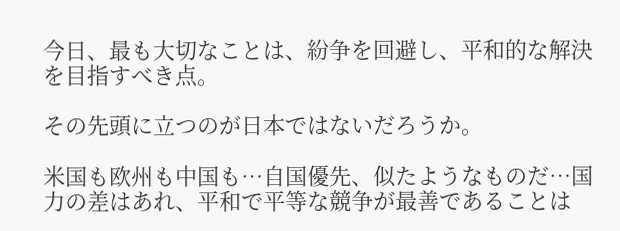今日、最も大切なことは、紛争を回避し、平和的な解決を目指すべき点。

その先頭に立つのが日本ではないだろうか。

米国も欧州も中国も…自国優先、似たようなものだ…国力の差はあれ、平和で平等な競争が最善であることは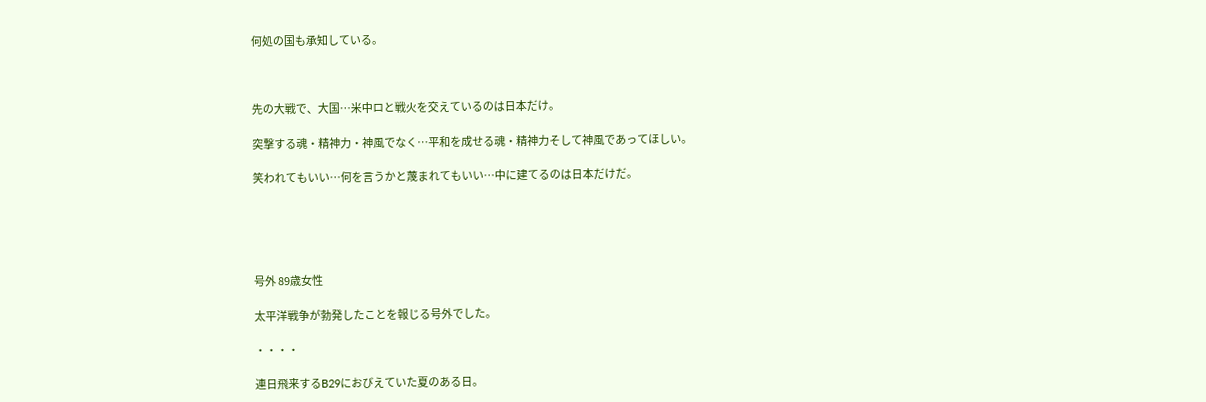何処の国も承知している。



先の大戦で、大国…米中ロと戦火を交えているのは日本だけ。

突撃する魂・精神力・神風でなく…平和を成せる魂・精神力そして神風であってほしい。

笑われてもいい…何を言うかと蔑まれてもいい…中に建てるのは日本だけだ。





号外 89歳女性

太平洋戦争が勃発したことを報じる号外でした。

・・・・

連日飛来するB29におびえていた夏のある日。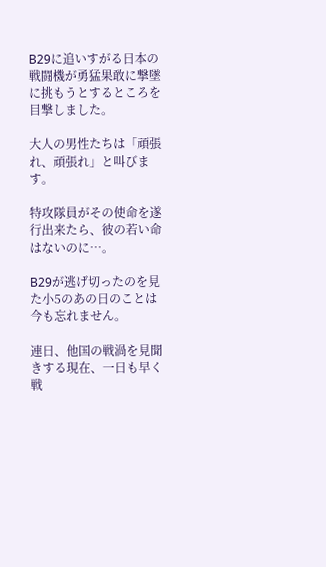B29に追いすがる日本の戦闘機が勇猛果敢に撃墜に挑もうとするところを目撃しました。

大人の男性たちは「頑張れ、頑張れ」と叫びます。

特攻隊員がその使命を遂行出来たら、彼の若い命はないのに…。

B29が逃げ切ったのを見た小5のあの日のことは今も忘れません。

連日、他国の戦渦を見聞きする現在、一日も早く戦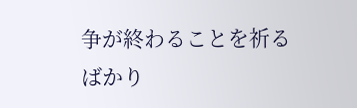争が終わることを祈るばかり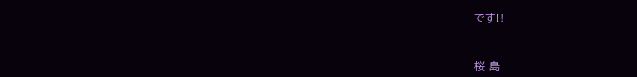です‼



桜 島